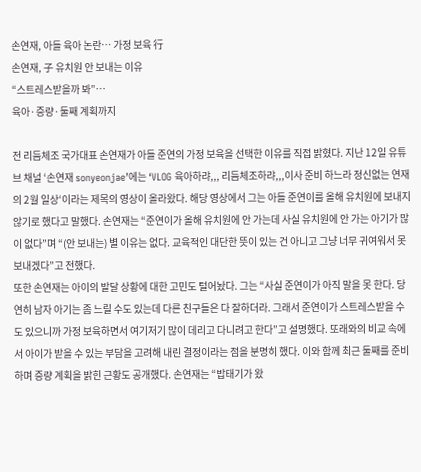손연재, 아들 육아 논란… 가정 보육 行
손연재, 子 유치원 안 보내는 이유
“스트레스받을까 봐”…
육아·증량·둘째 계획까지

전 리듬체조 국가대표 손연재가 아들 준연의 가정 보육을 선택한 이유를 직접 밝혔다. 지난 12일 유튜브 채널 ‘손연재 sonyeonjae’에는 ‘VLOG 육아하랴,,, 리듬체조하랴,,,이사 준비 하느라 정신없는 연재의 2월 일상‘이라는 제목의 영상이 올라왔다. 해당 영상에서 그는 아들 준연이를 올해 유치원에 보내지 않기로 했다고 말했다. 손연재는 “준연이가 올해 유치원에 안 가는데 사실 유치원에 안 가는 아기가 많이 없다”며 “(안 보내는) 별 이유는 없다. 교육적인 대단한 뜻이 있는 건 아니고 그냥 너무 귀여워서 못 보내겠다”고 전했다.
또한 손연재는 아이의 발달 상황에 대한 고민도 털어놨다. 그는 “사실 준연이가 아직 말을 못 한다. 당연히 남자 아기는 좀 느릴 수도 있는데 다른 친구들은 다 잘하더라. 그래서 준연이가 스트레스받을 수도 있으니까 가정 보육하면서 여기저기 많이 데리고 다니려고 한다”고 설명했다. 또래와의 비교 속에서 아이가 받을 수 있는 부담을 고려해 내린 결정이라는 점을 분명히 했다. 이와 함께 최근 둘째를 준비하며 증량 계획을 밝힌 근황도 공개했다. 손연재는 “밥태기가 왔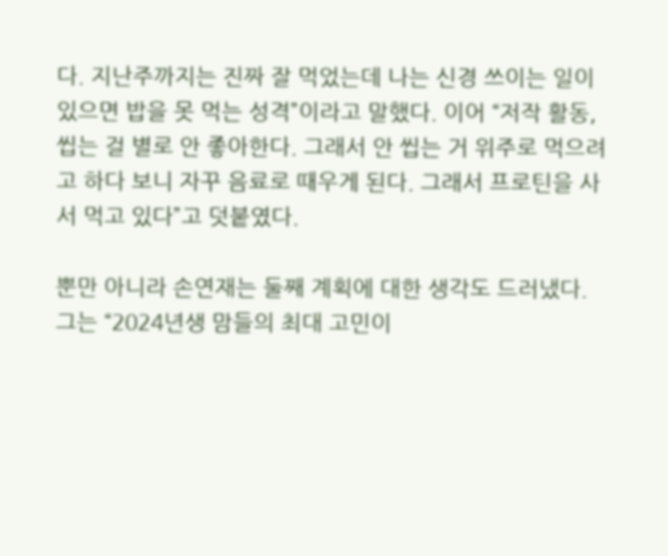다. 지난주까지는 진짜 잘 먹었는데 나는 신경 쓰이는 일이 있으면 밥을 못 먹는 성격”이라고 말했다. 이어 “저작 활동, 씹는 걸 별로 안 좋아한다. 그래서 안 씹는 거 위주로 먹으려고 하다 보니 자꾸 음료로 때우게 된다. 그래서 프로틴을 사서 먹고 있다”고 덧붙였다.

뿐만 아니라 손연재는 둘째 계획에 대한 생각도 드러냈다. 그는 “2024년생 맘들의 최대 고민이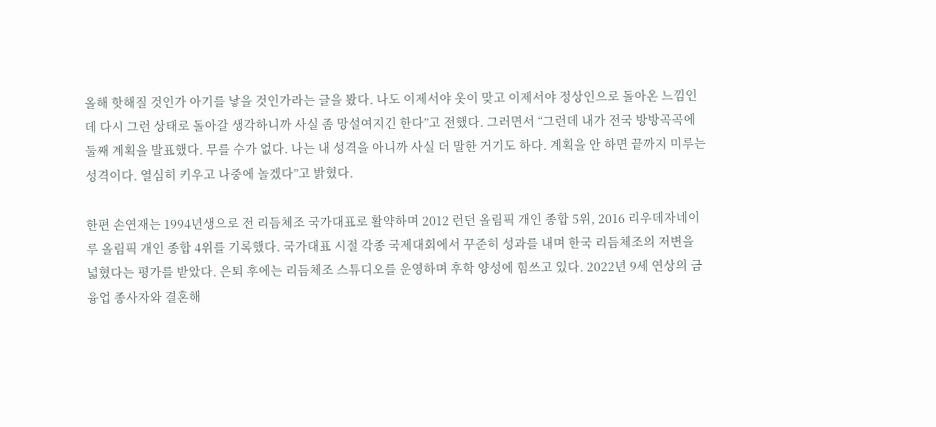올해 핫해질 것인가 아기를 낳을 것인가라는 글을 봤다. 나도 이제서야 옷이 맞고 이제서야 정상인으로 돌아온 느낌인데 다시 그런 상태로 돌아갈 생각하니까 사실 좀 망설여지긴 한다”고 전했다. 그러면서 “그런데 내가 전국 방방곡곡에 둘째 계획을 발표했다. 무를 수가 없다. 나는 내 성격을 아니까 사실 더 말한 거기도 하다. 계획을 안 하면 끝까지 미루는 성격이다. 열심히 키우고 나중에 놀겠다”고 밝혔다.

한편 손연재는 1994년생으로 전 리듬체조 국가대표로 활약하며 2012 런던 올림픽 개인 종합 5위, 2016 리우데자네이루 올림픽 개인 종합 4위를 기록했다. 국가대표 시절 각종 국제대회에서 꾸준히 성과를 내며 한국 리듬체조의 저변을 넓혔다는 평가를 받았다. 은퇴 후에는 리듬체조 스튜디오를 운영하며 후학 양성에 힘쓰고 있다. 2022년 9세 연상의 금융업 종사자와 결혼해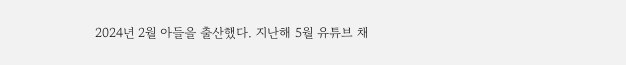2024년 2월 아들을 출산했다. 지난해 5월 유튜브 채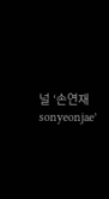널 ‘손연재 sonyeonjae’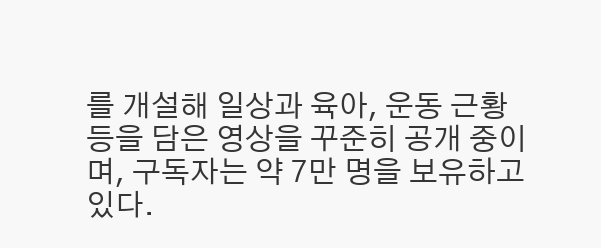를 개설해 일상과 육아, 운동 근황 등을 담은 영상을 꾸준히 공개 중이며, 구독자는 약 7만 명을 보유하고 있다.